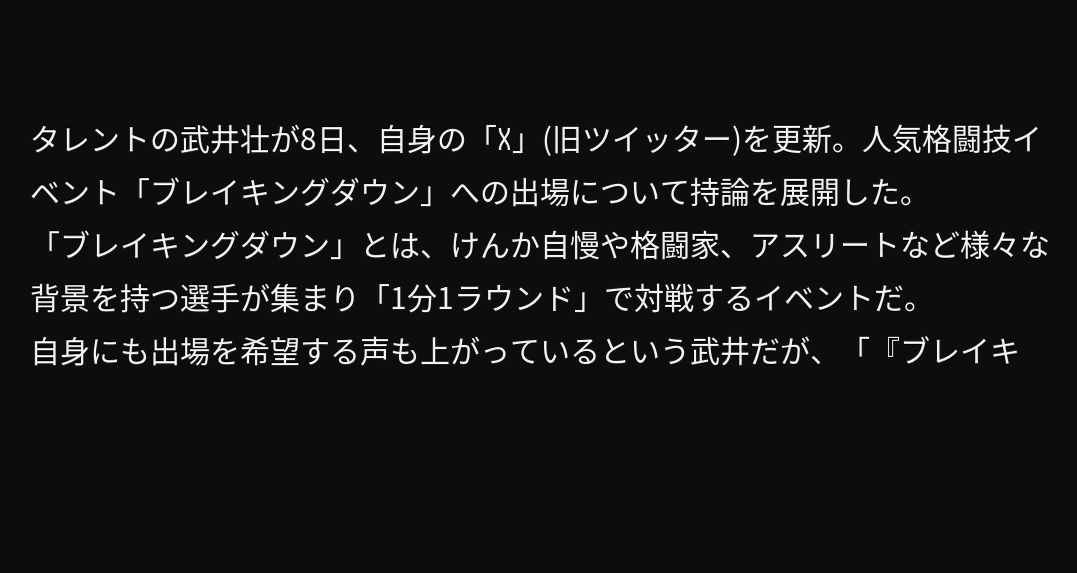タレントの武井壮が8日、自身の「X」(旧ツイッター)を更新。人気格闘技イベント「ブレイキングダウン」への出場について持論を展開した。
「ブレイキングダウン」とは、けんか自慢や格闘家、アスリートなど様々な背景を持つ選手が集まり「1分1ラウンド」で対戦するイベントだ。
自身にも出場を希望する声も上がっているという武井だが、「『ブレイキ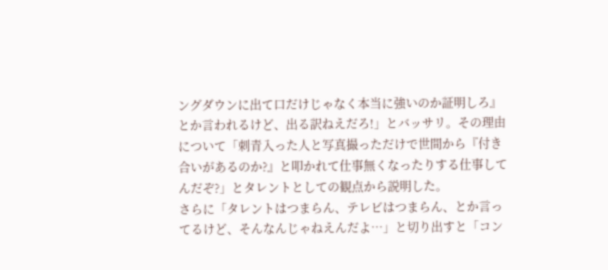ングダウンに出て口だけじゃなく本当に強いのか証明しろ』とか言われるけど、出る訳ねえだろ!」とバッサリ。その理由について「刺青入った人と写真撮っただけで世間から『付き合いがあるのか?』と叩かれて仕事無くなったりする仕事してんだぞ?」とタレントとしての観点から説明した。
さらに「タレントはつまらん、テレビはつまらん、とか言ってるけど、そんなんじゃねえんだよ…」と切り出すと「コン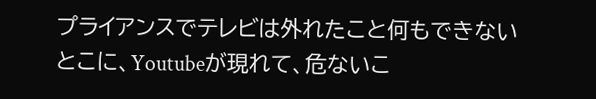プライアンスでテレビは外れたこと何もできないとこに、Youtubeが現れて、危ないこ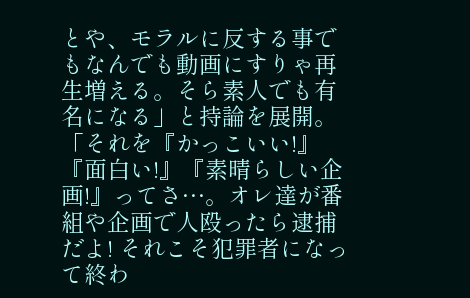とや、モラルに反する事でもなんでも動画にすりゃ再生増える。そら素人でも有名になる」と持論を展開。
「それを『かっこいい!』『面白い!』『素晴らしい企画!』ってさ…。オレ達が番組や企画で人殴ったら逮捕だよ! それこそ犯罪者になって終わ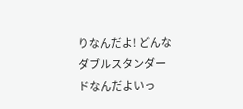りなんだよ! どんなダブルスタンダードなんだよいっ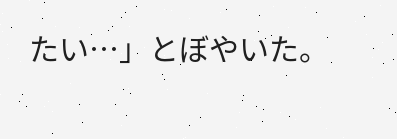たい…」とぼやいた。